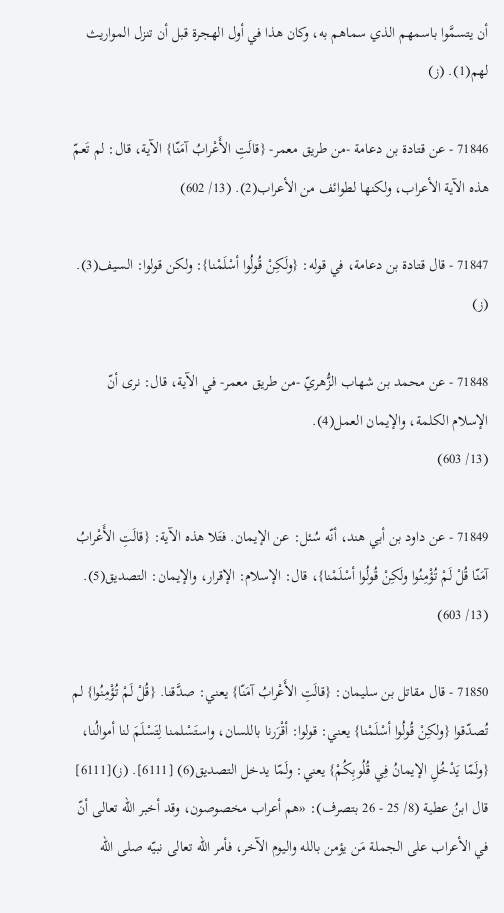أن يتسمَّوا باسمهم الذي سماهم به، وكان هذا في أول الهجرة قبل أن تنزل المواريث لهم(1). (ز)

71846 - عن قتادة بن دعامة -من طريق معمر- {قالَتِ الأَعْرابُ آمَنّا} الآية، قال: لم تَعمّ هذه الآية الأعراب، ولكنها لطوائف من الأعراب(2). (13/ 602)

71847 - قال قتادة بن دعامة، في قوله: {ولَكِنْ قُولُوا أسْلَمْنا}: ولكن قولوا: السيف(3). (ز)

71848 - عن محمد بن شهاب الزُّهريّ -من طريق معمر- في الآية، قال: نرى أنّ الإسلام الكلمة، والإيمان العمل(4).
(13/ 603)

71849 - عن داود بن أبي هند، أنّه سُئل: عن الإيمان. فتَلا هذه الآية: {قالَتِ الأَعْرابُ آمَنّا قُلْ لَمْ تُؤْمِنُوا ولَكِنْ قُولُوا أسْلَمْنا}، قال: الإسلام: الإقرار، والإيمان: التصديق(5). (13/ 603)

71850 - قال مقاتل بن سليمان: {قالَتِ الأَعْرابُ آمَنّا} يعني: صدَّقنا. {قُلْ لَمْ تُؤْمِنُوا} لم تُصدّقوا {ولكِنْ قُولُوا أسْلَمْنا} يعني: قولوا: أقْرَرنا باللسان، واستَسْلمنا لِتَسْلَمَ لنا أموالُنا، {ولَمّا يَدْخُلِ الإيمانُ فِي قُلُوبِكُمْ} يعني: ولَمّا يدخل التصديق(6) [6111]. (ز)[6111] قال ابنُ عطية (8/ 25 - 26 بتصرف): «هم أعراب مخصوصون، وقد أخبر الله تعالى أنّ في الأعراب على الجملة مَن يؤمن بالله واليوم الآخر، فأمر الله تعالى نبيّه صلى الله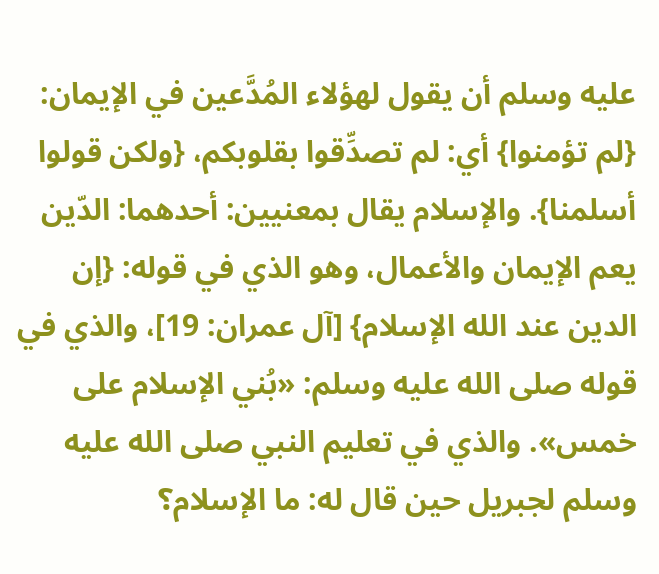عليه وسلم أن يقول لهؤلاء المُدَّعين في الإيمان: {لم تؤمنوا} أي: لم تصدِّقوا بقلوبكم، {ولكن قولوا أسلمنا}. والإسلام يقال بمعنيين: أحدهما: الدّين يعم الإيمان والأعمال، وهو الذي في قوله: {إن الدين عند الله الإسلام} [آل عمران: 19]، والذي في قوله صلى الله عليه وسلم: «بُني الإسلام على خمس». والذي في تعليم النبي صلى الله عليه وسلم لجبريل حين قال له: ما الإسلام؟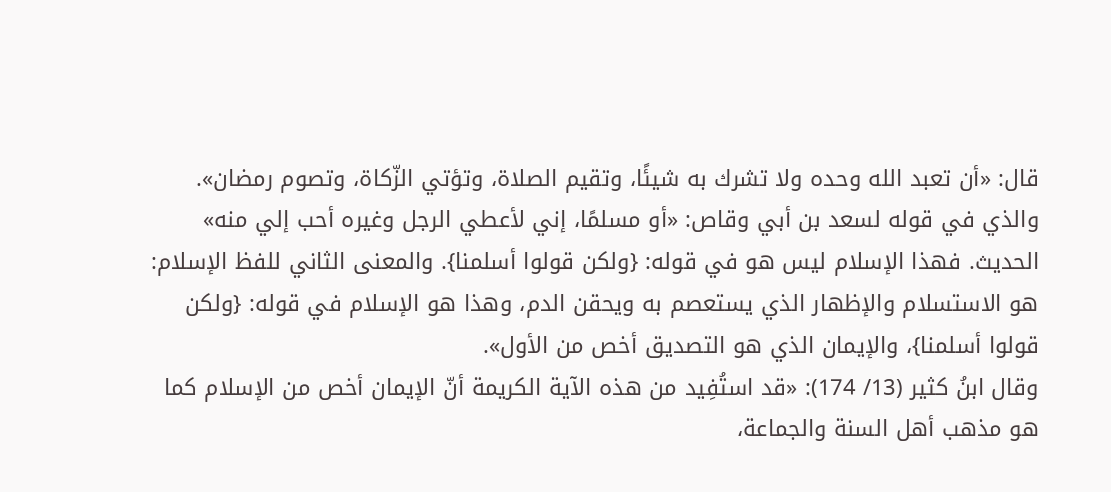قال: «أن تعبد الله وحده ولا تشرك به شيئًا، وتقيم الصلاة، وتؤتي الزّكاة، وتصوم رمضان». والذي في قوله لسعد بن أبي وقاص: «أو مسلمًا، إني لأعطي الرجل وغيره أحب إلي منه» الحديث. فهذا الإسلام ليس هو في قوله: {ولكن قولوا أسلمنا}. والمعنى الثاني للفظ الإسلام: هو الاستسلام والإظهار الذي يستعصم به ويحقن الدم، وهذا هو الإسلام في قوله: {ولكن قولوا أسلمنا}، والإيمان الذي هو التصديق أخص من الأول».
وقال ابنُ كثير (13/ 174): «قد استُفِيد من هذه الآية الكريمة أنّ الإيمان أخص من الإسلام كما هو مذهب أهل السنة والجماعة،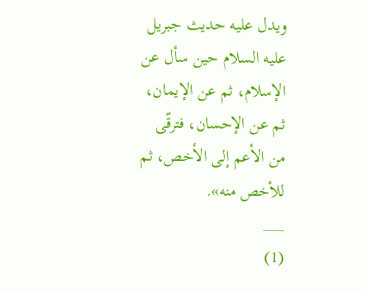ويدل عليه حديث جبريل عليه السلام حين سأل عن الإسلام، ثم عن الإيمان، ثم عن الإحسان، فترقّى من الأعم إلى الأخص، ثم للأخص منه».
___
(1)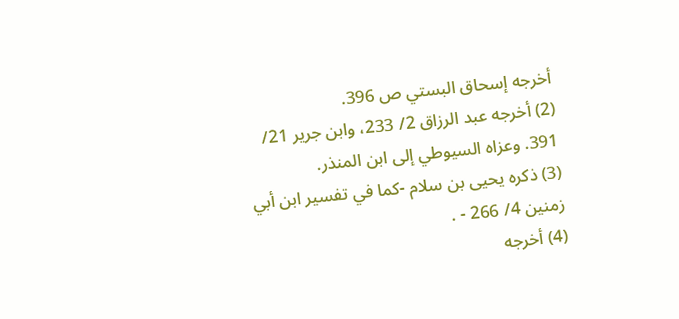أخرجه إسحاق البستي ص 396.
(2) أخرجه عبد الرزاق 2/ 233، وابن جرير 21/ 391. وعزاه السيوطي إلى ابن المنذر.
(3) ذكره يحيى بن سلام -كما في تفسير ابن أبي زمنين 4/ 266 - .
(4) أخرجه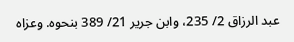عبد الرزاق 2/ 235، وابن جرير 21/ 389 بنحوه. وعزاه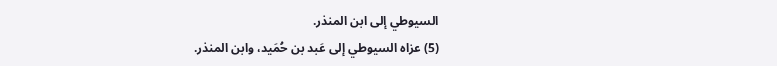السيوطي إلى ابن المنذر.
(5) عزاه السيوطي إلى عَبد بن حُمَيد، وابن المنذر.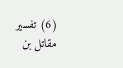(6) تفسير مقاتل بن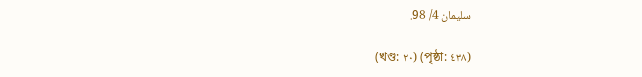سليمان 4/ 98.

(খণ্ড: ٢٠) (পৃষ্ঠা: ٤٣٨)